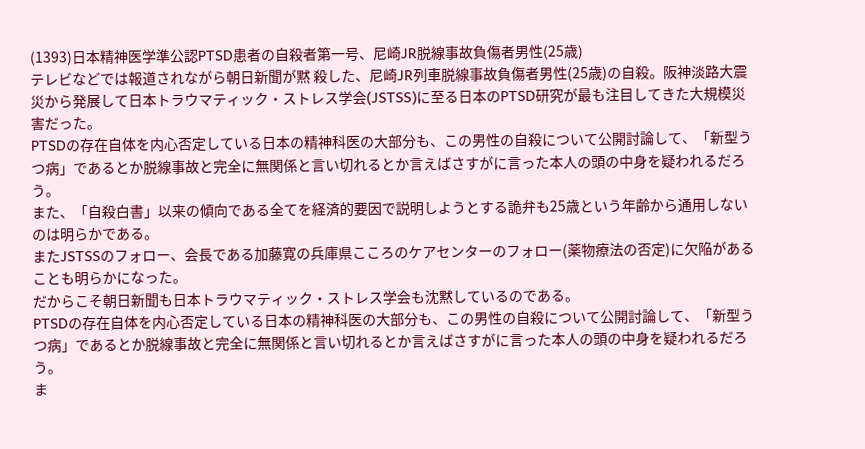(1393)日本精神医学準公認PTSD患者の自殺者第一号、尼崎JR脱線事故負傷者男性(25歳)
テレビなどでは報道されながら朝日新聞が黙 殺した、尼崎JR列車脱線事故負傷者男性(25歳)の自殺。阪神淡路大震災から発展して日本トラウマティック・ストレス学会(JSTSS)に至る日本のPTSD研究が最も注目してきた大規模災害だった。
PTSDの存在自体を内心否定している日本の精神科医の大部分も、この男性の自殺について公開討論して、「新型うつ病」であるとか脱線事故と完全に無関係と言い切れるとか言えばさすがに言った本人の頭の中身を疑われるだろう。
また、「自殺白書」以来の傾向である全てを経済的要因で説明しようとする詭弁も25歳という年齢から通用しないのは明らかである。
またJSTSSのフォロー、会長である加藤寛の兵庫県こころのケアセンターのフォロー(薬物療法の否定)に欠陥があることも明らかになった。
だからこそ朝日新聞も日本トラウマティック・ストレス学会も沈黙しているのである。
PTSDの存在自体を内心否定している日本の精神科医の大部分も、この男性の自殺について公開討論して、「新型うつ病」であるとか脱線事故と完全に無関係と言い切れるとか言えばさすがに言った本人の頭の中身を疑われるだろう。
ま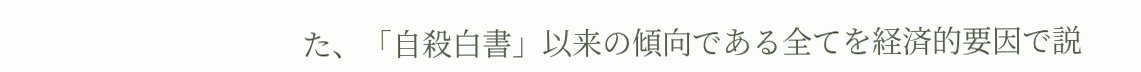た、「自殺白書」以来の傾向である全てを経済的要因で説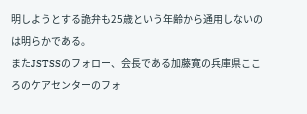明しようとする詭弁も25歳という年齢から通用しないのは明らかである。
またJSTSSのフォロー、会長である加藤寛の兵庫県こころのケアセンターのフォ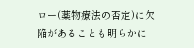ロー(薬物療法の否定)に欠陥があることも明らかに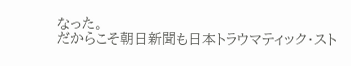なった。
だからこそ朝日新聞も日本トラウマティック・スト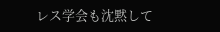レス学会も沈黙して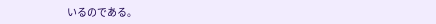いるのである。